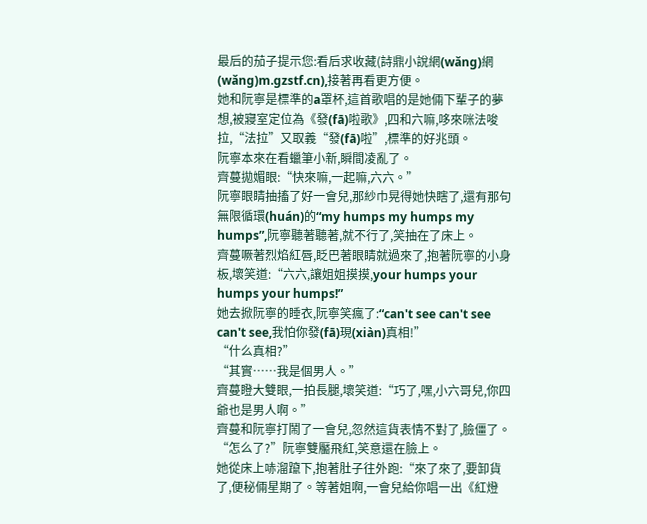最后的茄子提示您:看后求收藏(詩鼎小說網(wǎng)網(wǎng)m.gzstf.cn),接著再看更方便。
她和阮寧是標準的a罩杯,這首歌唱的是她倆下輩子的夢想,被寢室定位為《發(fā)啦歌》,四和六嘛,哆來咪法唆拉,“法拉”又取義“發(fā)啦”,標準的好兆頭。
阮寧本來在看蠟筆小新,瞬間凌亂了。
齊蔓拋媚眼:“快來嘛,一起嘛,六六。”
阮寧眼睛抽搐了好一會兒,那紗巾晃得她快瞎了,還有那句無限循環(huán)的“my humps my humps my humps”,阮寧聽著聽著,就不行了,笑抽在了床上。
齊蔓噘著烈焰紅唇,眨巴著眼睛就過來了,抱著阮寧的小身板,壞笑道:“六六,讓姐姐摸摸,your humps your humps your humps!”
她去掀阮寧的睡衣,阮寧笑瘋了:“can't see can't see can't see,我怕你發(fā)現(xiàn)真相!”
“什么真相?”
“其實……我是個男人。”
齊蔓瞪大雙眼,一拍長腿,壞笑道:“巧了,嘿,小六哥兒,你四爺也是男人啊。”
齊蔓和阮寧打鬧了一會兒,忽然這貨表情不對了,臉僵了。
“怎么了?”阮寧雙靨飛紅,笑意還在臉上。
她從床上哧溜躥下,抱著肚子往外跑:“來了來了,要卸貨了,便秘倆星期了。等著姐啊,一會兒給你唱一出《紅燈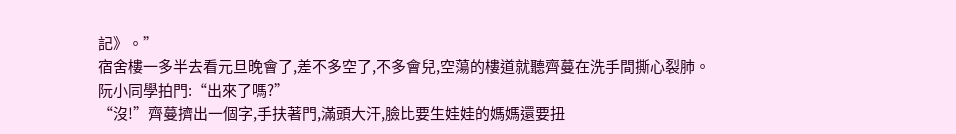記》。”
宿舍樓一多半去看元旦晚會了,差不多空了,不多會兒,空蕩的樓道就聽齊蔓在洗手間撕心裂肺。
阮小同學拍門:“出來了嗎?”
“沒!”齊蔓擠出一個字,手扶著門,滿頭大汗,臉比要生娃娃的媽媽還要扭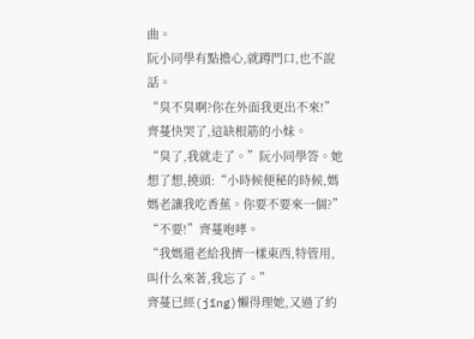曲。
阮小同學有點擔心,就蹲門口,也不說話。
“臭不臭啊?你在外面我更出不來!”齊蔓快哭了,這缺根筋的小妹。
“臭了,我就走了。”阮小同學答。她想了想,撓頭:“小時候便秘的時候,媽媽老讓我吃香蕉。你要不要來一個?”
“不要!”齊蔓咆哮。
“我媽還老給我擠一樣東西,特管用,叫什么來著,我忘了。”
齊蔓已經(jīng)懶得理她,又過了約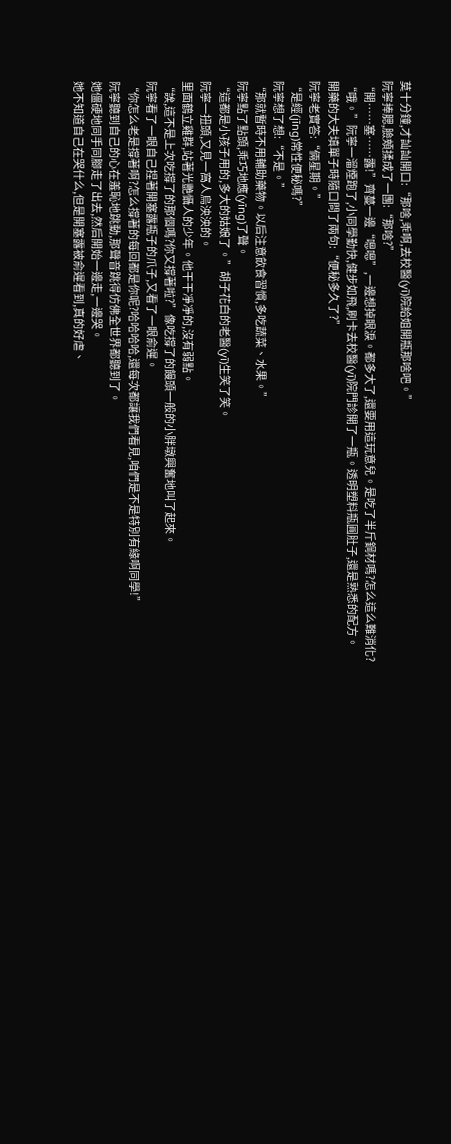莫十分鐘,才訕訕開口:“那啥,乖啊,去校醫(yī)院給姐開瓶那啥吧。”
阮寧捧腮,臉頰揉成了一團:“那啥?”
“開……塞……露!”齊蔓一邊“嗯嗯”,一邊想掉眼淚。都多大了,還要用這玩意兒。是吃了半斤鋼材嗎?怎么這么難消化?
“哦。”阮寧一溜煙跑了,小同學勤快,健步如飛,刷卡去校醫(yī)院門診開了一瓶。透明塑料瓶圓肚子,還是熟悉的配方。
開藥的大夫填單子時隨口問了兩句:“便秘多久了?”
阮寧老實答:“倆星期。”
“是經(jīng)常性便秘嗎?”
阮寧想了想:“不是。”
“那就暫時不用輔助藥物。以后注意飲食習慣,多吃蔬菜、水果。”
阮寧點了點頭,乖巧地應(yīng)了聲。
“這都是小孩子用的,多大的姑娘了。”胡子花白的老醫(yī)生笑了笑。
阮寧一扭頭,又見一窩人烏泱泱的。
里面鶴立雞群,站著光艷懾人的少年。他干干凈凈的,沒有弱點。
“誒,這不是上次吃撐了的那個嗎?你又撐著啦?”像吃撐了的饅頭一般的小胖墩興奮地叫了起來。
阮寧看了一眼自己捏著開塞露瓶子的爪子,又看了一眼俞遲。
“你怎么老是撐著啊?怎么撐著的每回都是你呢?哈哈哈哈,還每次都讓我們看見,咱們是不是特別有緣啊同學!”
阮寧聽到自己的心在羞恥地跳動,那聲音跳得仿佛全世界都聽到了。
她僵硬地同手同腳走了出去,然后開始一邊走,一邊哭。
她不知道自己在哭什么,但是開塞露被俞遲看到,真的好虐、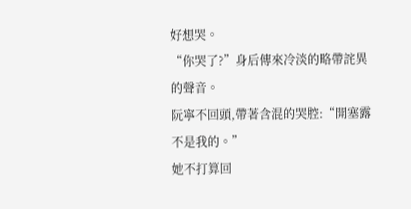好想哭。
“你哭了?”身后傳來冷淡的略帶詫異的聲音。
阮寧不回頭,帶著含混的哭腔:“開塞露不是我的。”
她不打算回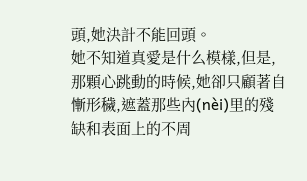頭,她決計不能回頭。
她不知道真愛是什么模樣,但是,那顆心跳動的時候,她卻只顧著自慚形穢,遮蓋那些內(nèi)里的殘缺和表面上的不周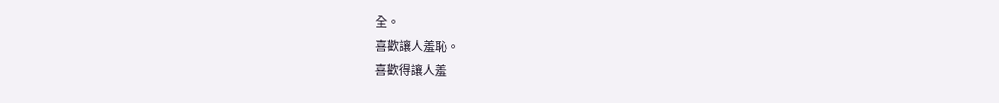全。
喜歡讓人羞恥。
喜歡得讓人羞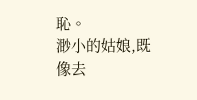恥。
渺小的姑娘,既像去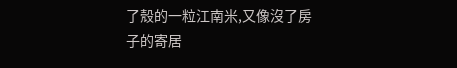了殼的一粒江南米,又像沒了房子的寄居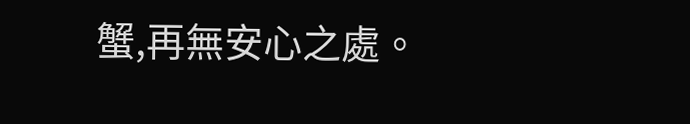蟹,再無安心之處。